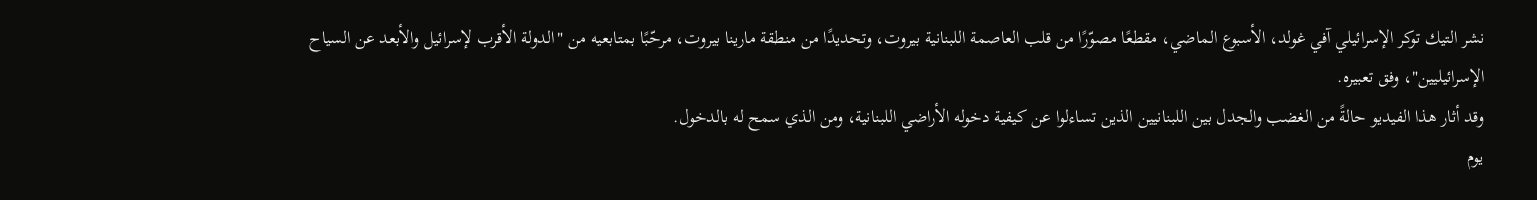نشر التيك توكر الإسرائيلي آفي غولد، الأسبوع الماضي، مقطعًا مصوّرًا من قلب العاصمة اللبنانية بيروت، وتحديدًا من منطقة مارينا بيروت، مرحّبًا بمتابعيه من "الدولة الأقرب لإسرائيل والأبعد عن السياح الإسرائيليين"، وفق تعبيره.
وقد أثار هذا الفيديو حالةً من الغضب والجدل بين اللبنانيين الذين تساءلوا عن كيفية دخوله الأراضي اللبنانية، ومن الذي سمح له بالدخول.
يوم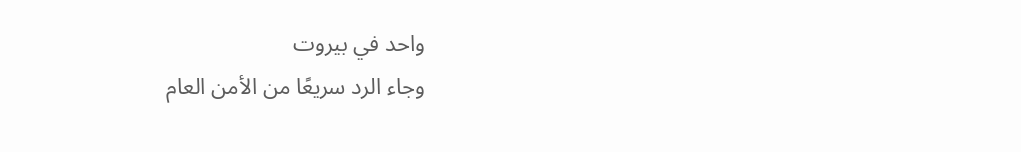واحد في بيروت
وجاء الرد سريعًا من الأمن العام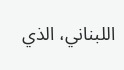اللبناني، الذي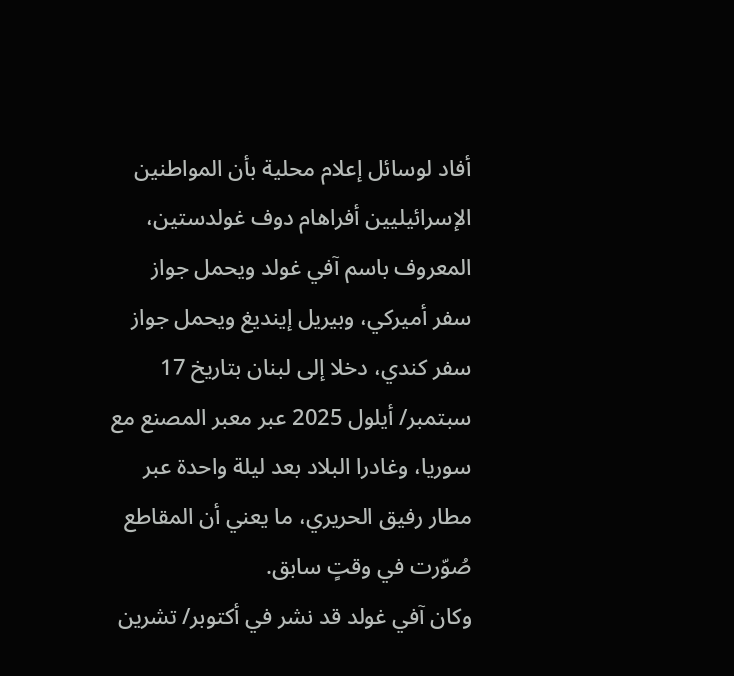أفاد لوسائل إعلام محلية بأن المواطنين الإسرائيليين أفراهام دوف غولدستين، المعروف باسم آفي غولد ويحمل جواز سفر أميركي، وبيريل إينديغ ويحمل جواز سفر كندي، دخلا إلى لبنان بتاريخ 17 سبتمبر/ أيلول 2025 عبر معبر المصنع مع سوريا، وغادرا البلاد بعد ليلة واحدة عبر مطار رفيق الحريري، ما يعني أن المقاطع صُوّرت في وقتٍ سابق.
وكان آفي غولد قد نشر في أكتوبر/ تشرين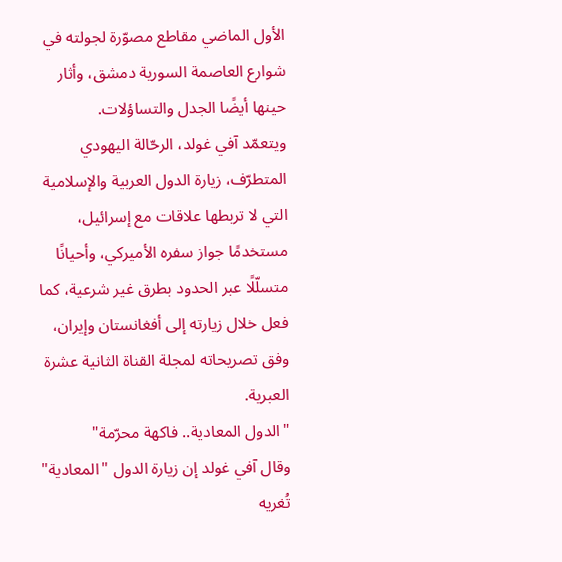الأول الماضي مقاطع مصوّرة لجولته في شوارع العاصمة السورية دمشق، وأثار حينها أيضًا الجدل والتساؤلات.
ويتعمّد آفي غولد، الرحّالة اليهودي المتطرّف، زيارة الدول العربية والإسلامية التي لا تربطها علاقات مع إسرائيل، مستخدمًا جواز سفره الأميركي، وأحيانًا متسلّلًا عبر الحدود بطرق غير شرعية، كما فعل خلال زيارته إلى أفغانستان وإيران، وفق تصريحاته لمجلة القناة الثانية عشرة العبرية.
"الدول المعادية.. فاكهة محرّمة"
وقال آفي غولد إن زيارة الدول "المعادية" تُغريه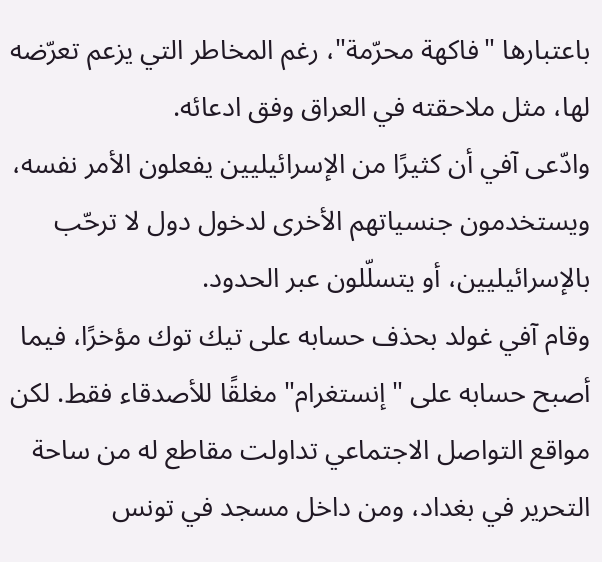باعتبارها "فاكهة محرّمة"، رغم المخاطر التي يزعم تعرّضه لها، مثل ملاحقته في العراق وفق ادعائه.
وادّعى آفي أن كثيرًا من الإسرائيليين يفعلون الأمر نفسه، ويستخدمون جنسياتهم الأخرى لدخول دول لا ترحّب بالإسرائيليين، أو يتسلّلون عبر الحدود.
وقام آفي غولد بحذف حسابه على تيك توك مؤخرًا، فيما أصبح حسابه على "إنستغرام" مغلقًا للأصدقاء فقط. لكن مواقع التواصل الاجتماعي تداولت مقاطع له من ساحة التحرير في بغداد، ومن داخل مسجد في تونس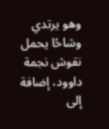وهو يرتدي وشاحًا يحمل نقوش نجمة داوود، إضافة إلى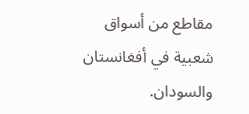مقاطع من أسواق شعبية في أفغانستان والسودان.